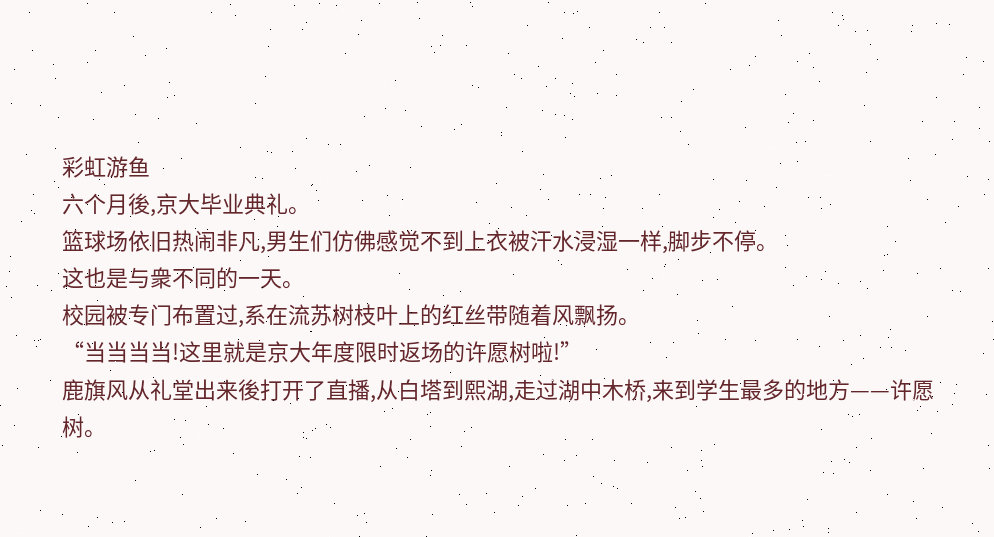彩虹游鱼
六个月後,京大毕业典礼。
篮球场依旧热闹非凡,男生们仿佛感觉不到上衣被汗水浸湿一样,脚步不停。
这也是与衆不同的一天。
校园被专门布置过,系在流苏树枝叶上的红丝带随着风飘扬。
“当当当当!这里就是京大年度限时返场的许愿树啦!”
鹿旗风从礼堂出来後打开了直播,从白塔到熙湖,走过湖中木桥,来到学生最多的地方——许愿树。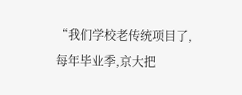“我们学校老传统项目了,每年毕业季,京大把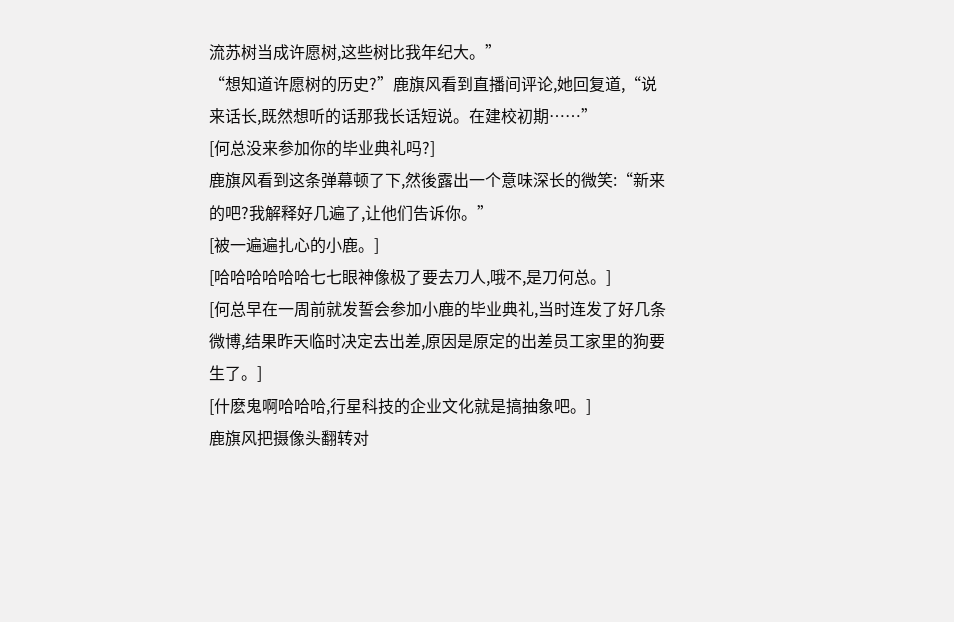流苏树当成许愿树,这些树比我年纪大。”
“想知道许愿树的历史?”鹿旗风看到直播间评论,她回复道,“说来话长,既然想听的话那我长话短说。在建校初期……”
[何总没来参加你的毕业典礼吗?]
鹿旗风看到这条弹幕顿了下,然後露出一个意味深长的微笑:“新来的吧?我解释好几遍了,让他们告诉你。”
[被一遍遍扎心的小鹿。]
[哈哈哈哈哈哈七七眼神像极了要去刀人,哦不,是刀何总。]
[何总早在一周前就发誓会参加小鹿的毕业典礼,当时连发了好几条微博,结果昨天临时决定去出差,原因是原定的出差员工家里的狗要生了。]
[什麽鬼啊哈哈哈,行星科技的企业文化就是搞抽象吧。]
鹿旗风把摄像头翻转对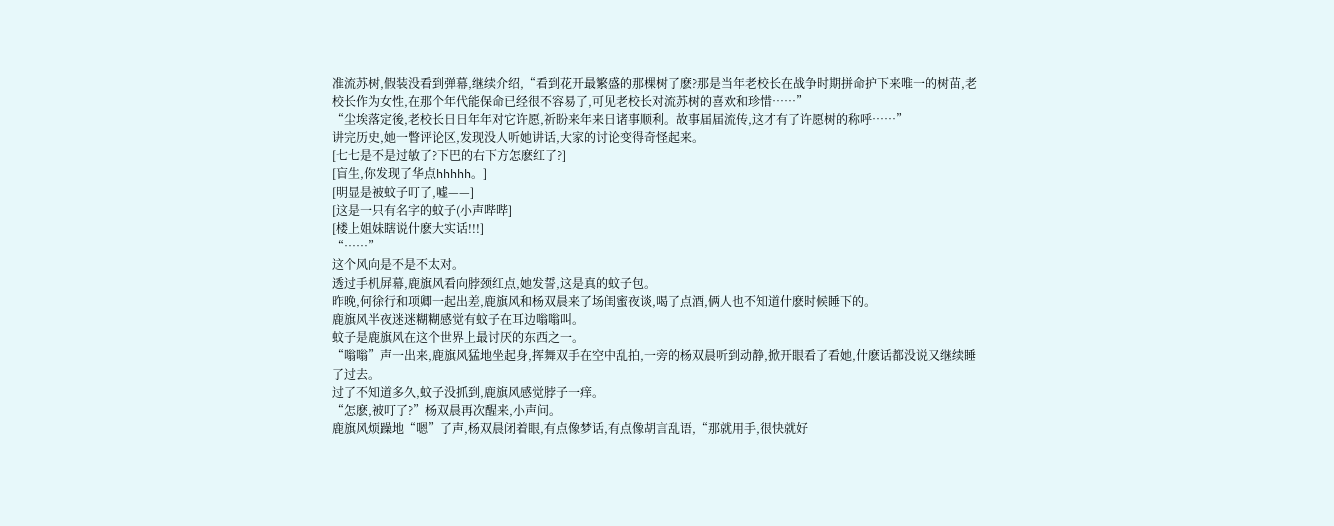准流苏树,假装没看到弹幕,继续介绍,“看到花开最繁盛的那棵树了麽?那是当年老校长在战争时期拼命护下来唯一的树苗,老校长作为女性,在那个年代能保命已经很不容易了,可见老校长对流苏树的喜欢和珍惜……”
“尘埃落定後,老校长日日年年对它许愿,祈盼来年来日诸事顺利。故事届届流传,这才有了许愿树的称呼……”
讲完历史,她一瞥评论区,发现没人听她讲话,大家的讨论变得奇怪起来。
[七七是不是过敏了?下巴的右下方怎麽红了?]
[盲生,你发现了华点hhhhh。]
[明显是被蚊子叮了,嘘——]
[这是一只有名字的蚊子(小声哔哔]
[楼上姐妹瞎说什麽大实话!!!]
“……”
这个风向是不是不太对。
透过手机屏幕,鹿旗风看向脖颈红点,她发誓,这是真的蚊子包。
昨晚,何徐行和项卿一起出差,鹿旗风和杨双晨来了场闺蜜夜谈,喝了点酒,俩人也不知道什麽时候睡下的。
鹿旗风半夜迷迷糊糊感觉有蚊子在耳边嗡嗡叫。
蚊子是鹿旗风在这个世界上最讨厌的东西之一。
“嗡嗡”声一出来,鹿旗风猛地坐起身,挥舞双手在空中乱拍,一旁的杨双晨听到动静,掀开眼看了看她,什麽话都没说又继续睡了过去。
过了不知道多久,蚊子没抓到,鹿旗风感觉脖子一痒。
“怎麽,被叮了?”杨双晨再次醒来,小声问。
鹿旗风烦躁地“嗯”了声,杨双晨闭着眼,有点像梦话,有点像胡言乱语,“那就用手,很快就好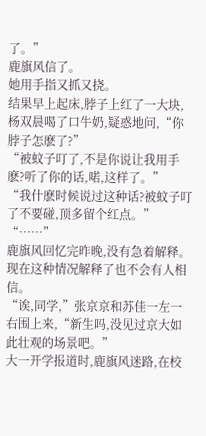了。”
鹿旗风信了。
她用手指又抓又挠。
结果早上起床,脖子上红了一大块,杨双晨喝了口牛奶,疑惑地问,“你脖子怎麽了?”
“被蚊子叮了,不是你说让我用手麽?听了你的话,喏,这样了。”
“我什麽时候说过这种话?被蚊子叮了不要碰,顶多留个红点。”
“……”
鹿旗风回忆完昨晚,没有急着解释。
现在这种情况解释了也不会有人相信。
“诶,同学,”张京京和苏佳一左一右围上来,“新生吗,没见过京大如此壮观的场景吧。”
大一开学报道时,鹿旗风迷路,在校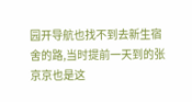园开导航也找不到去新生宿舍的路,当时提前一天到的张京京也是这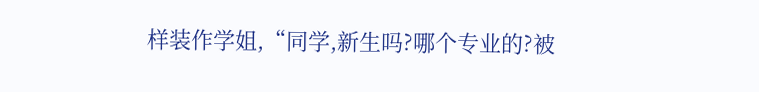样装作学姐,“同学,新生吗?哪个专业的?被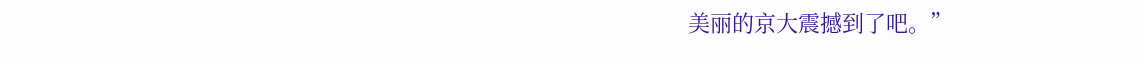美丽的京大震撼到了吧。”